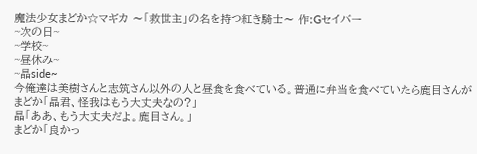魔法少女まどか☆マギカ 〜「救世主」の名を持つ紅き騎士〜 作:Gセイバー
~次の日~
~学校~
~昼休み~
~晶side~
今俺達は美樹さんと志筑さん以外の人と昼食を食べている。普通に弁当を食べていたら鹿目さんが
まどか「晶君、怪我はもう大丈夫なの?」
晶「ああ、もう大丈夫だよ。鹿目さん。」
まどか「良かっ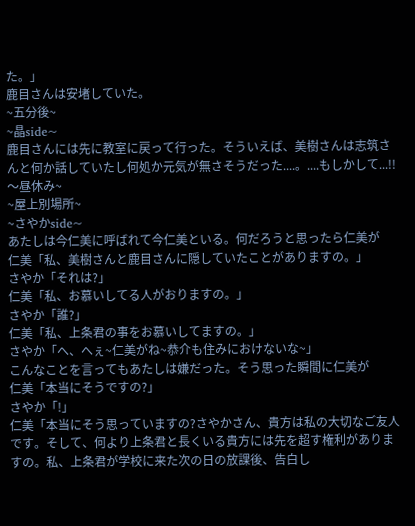た。」
鹿目さんは安堵していた。
~五分後~
~晶side~
鹿目さんには先に教室に戻って行った。そういえば、美樹さんは志筑さんと何か話していたし何処か元気が無さそうだった....。....もしかして...!!
〜昼休み~
~屋上別場所~
~さやかside~
あたしは今仁美に呼ばれて今仁美といる。何だろうと思ったら仁美が
仁美「私、美樹さんと鹿目さんに隠していたことがありますの。」
さやか「それは?」
仁美「私、お慕いしてる人がおりますの。」
さやか「誰?」
仁美「私、上条君の事をお慕いしてますの。」
さやか「へ、へぇ~仁美がね~恭介も住みにおけないな~」
こんなことを言ってもあたしは嫌だった。そう思った瞬間に仁美が
仁美「本当にそうですの?」
さやか「!」
仁美「本当にそう思っていますの?さやかさん、貴方は私の大切なご友人です。そして、何より上条君と長くいる貴方には先を超す権利がありますの。私、上条君が学校に来た次の日の放課後、告白し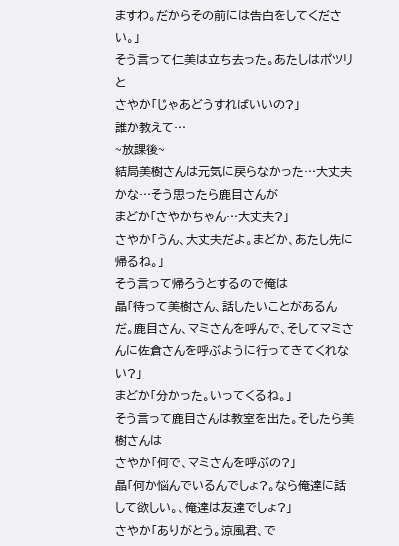ますわ。だからその前には告白をしてください。」
そう言って仁美は立ち去った。あたしはポツリと
さやか「じゃあどうすればいいの?」
誰か教えて…
~放課後~
結局美樹さんは元気に戻らなかった…大丈夫かな…そう思ったら鹿目さんが
まどか「さやかちゃん…大丈夫?」
さやか「うん、大丈夫だよ。まどか、あたし先に帰るね。」
そう言って帰ろうとするので俺は
晶「待って美樹さん、話したいことがあるんだ。鹿目さん、マミさんを呼んで、そしてマミさんに佐倉さんを呼ぶように行ってきてくれない?」
まどか「分かった。いってくるね。」
そう言って鹿目さんは教室を出た。そしたら美樹さんは
さやか「何で、マミさんを呼ぶの?」
晶「何か悩んでいるんでしょ?。なら俺達に話して欲しい。、俺達は友達でしょ?」
さやか「ありがとう。涼風君、で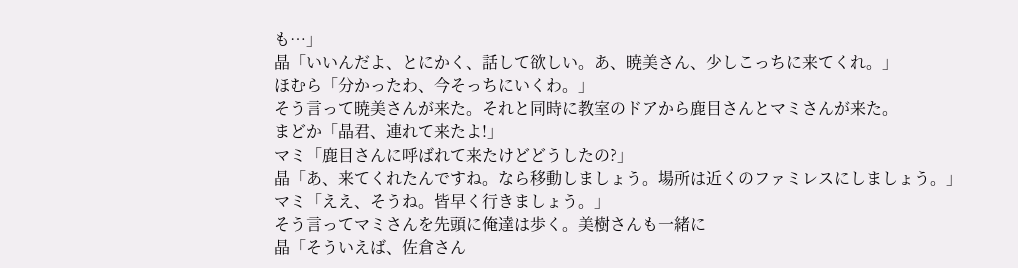も…」
晶「いいんだよ、とにかく、話して欲しい。あ、暁美さん、少しこっちに来てくれ。」
ほむら「分かったわ、今そっちにいくわ。」
そう言って暁美さんが来た。それと同時に教室のドアから鹿目さんとマミさんが来た。
まどか「晶君、連れて来たよ!」
マミ「鹿目さんに呼ばれて来たけどどうしたの?」
晶「あ、来てくれたんですね。なら移動しましょう。場所は近くのファミレスにしましょう。」
マミ「ええ、そうね。皆早く行きましょう。」
そう言ってマミさんを先頭に俺達は歩く。美樹さんも一緒に
晶「そういえば、佐倉さん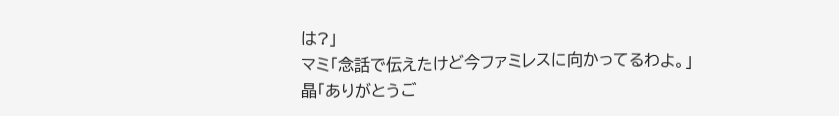は?」
マミ「念話で伝えたけど今ファミレスに向かってるわよ。」
晶「ありがとうご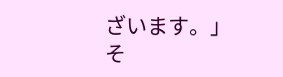ざいます。」
そ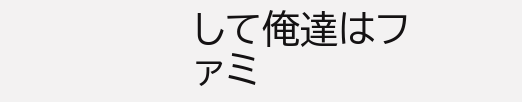して俺達はファミ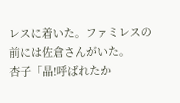レスに着いた。ファミレスの前には佐倉さんがいた。
杏子「晶!呼ばれたか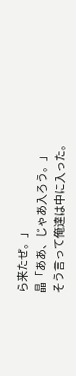ら来たぜ。」
晶「ああ、じゃあ入ろう。」
そう言って俺達は中に入った。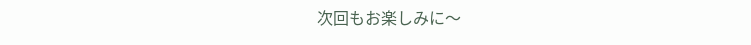次回もお楽しみに〜